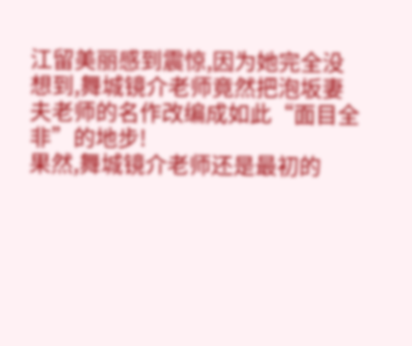江留美丽感到震惊,因为她完全没想到,舞城镜介老师竟然把泡坂妻夫老师的名作改编成如此“面目全非”的地步!
果然,舞城镜介老师还是最初的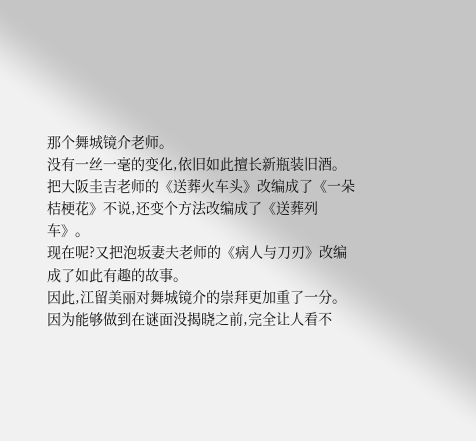那个舞城镜介老师。
没有一丝一毫的变化,依旧如此擅长新瓶装旧酒。
把大阪圭吉老师的《送葬火车头》改编成了《一朵桔梗花》不说,还变个方法改编成了《送葬列车》。
现在呢?又把泡坂妻夫老师的《病人与刀刃》改编成了如此有趣的故事。
因此,江留美丽对舞城镜介的崇拜更加重了一分。
因为能够做到在谜面没揭晓之前,完全让人看不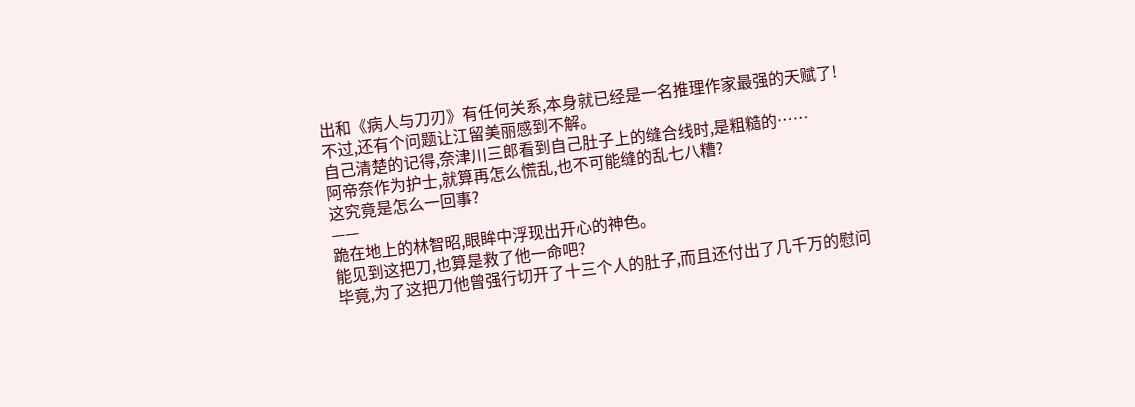出和《病人与刀刃》有任何关系,本身就已经是一名推理作家最强的天赋了!
不过,还有个问题让江留美丽感到不解。
自己清楚的记得,奈津川三郎看到自己肚子上的缝合线时,是粗糙的……
阿帝奈作为护士,就算再怎么慌乱,也不可能缝的乱七八糟?
这究竟是怎么一回事?
——
跪在地上的林智昭,眼眸中浮现出开心的神色。
能见到这把刀,也算是救了他一命吧?
毕竟,为了这把刀他曾强行切开了十三个人的肚子,而且还付出了几千万的慰问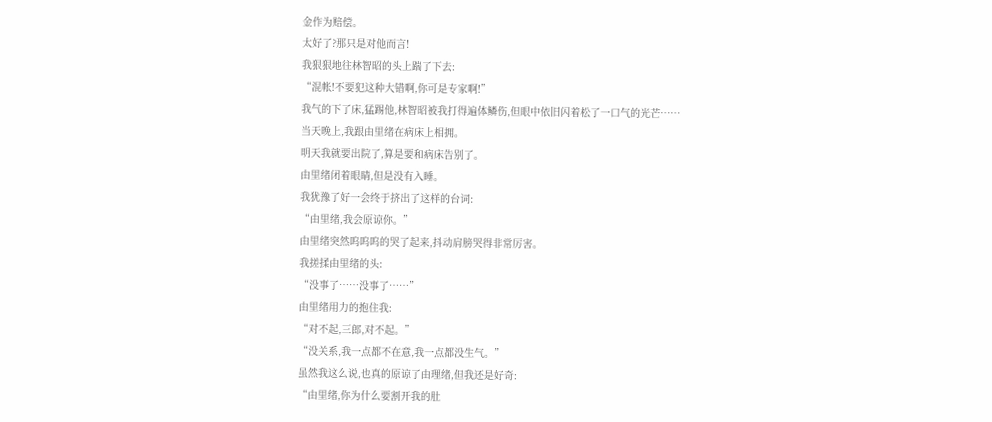金作为赔偿。
太好了?那只是对他而言!
我狠狠地往林智昭的头上踹了下去:
“混帐!不要犯这种大错啊,你可是专家啊!”
我气的下了床,猛踢他,林智昭被我打得遍体鳞伤,但眼中依旧闪着松了一口气的光芒……
当天晚上,我跟由里绪在病床上相拥。
明天我就要出院了,算是要和病床告别了。
由里绪闭着眼睛,但是没有入睡。
我犹豫了好一会终于挤出了这样的台词:
“由里绪,我会原谅你。”
由里绪突然呜呜呜的哭了起来,抖动肩膀哭得非常厉害。
我搓揉由里绪的头:
“没事了……没事了……”
由里绪用力的抱住我:
“对不起,三郎,对不起。”
“没关系,我一点都不在意,我一点都没生气。”
虽然我这么说,也真的原谅了由理绪,但我还是好奇:
“由里绪,你为什么要割开我的肚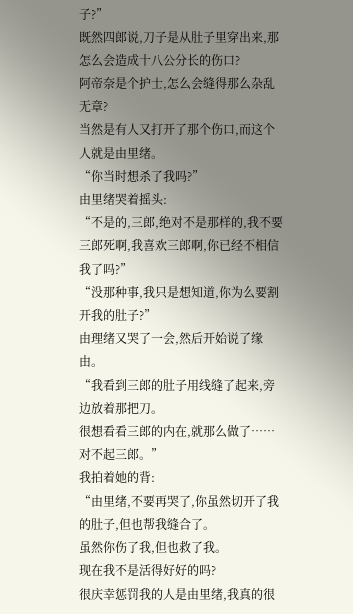子?”
既然四郎说,刀子是从肚子里穿出来,那怎么会造成十八公分长的伤口?
阿帝奈是个护士,怎么会缝得那么杂乱无章?
当然是有人又打开了那个伤口,而这个人就是由里绪。
“你当时想杀了我吗?”
由里绪哭着摇头:
“不是的,三郎,绝对不是那样的,我不要三郎死啊,我喜欢三郎啊,你已经不相信我了吗?”
“没那种事,我只是想知道,你为么要割开我的肚子?”
由理绪又哭了一会,然后开始说了缘由。
“我看到三郎的肚子用线缝了起来,旁边放着那把刀。
很想看看三郎的内在,就那么做了……
对不起三郎。”
我拍着她的背:
“由里绪,不要再哭了,你虽然切开了我的肚子,但也帮我缝合了。
虽然你伤了我,但也救了我。
现在我不是活得好好的吗?
很庆幸惩罚我的人是由里绪,我真的很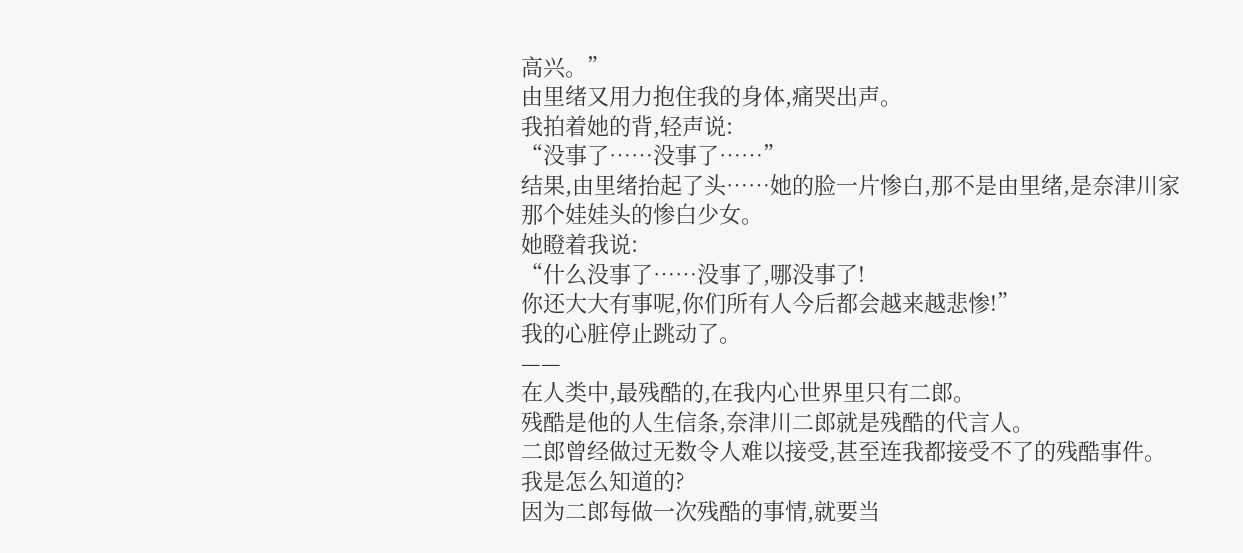高兴。”
由里绪又用力抱住我的身体,痛哭出声。
我拍着她的背,轻声说:
“没事了……没事了……”
结果,由里绪抬起了头……她的脸一片惨白,那不是由里绪,是奈津川家那个娃娃头的惨白少女。
她瞪着我说:
“什么没事了……没事了,哪没事了!
你还大大有事呢,你们所有人今后都会越来越悲惨!”
我的心脏停止跳动了。
——
在人类中,最残酷的,在我内心世界里只有二郎。
残酷是他的人生信条,奈津川二郎就是残酷的代言人。
二郎曾经做过无数令人难以接受,甚至连我都接受不了的残酷事件。
我是怎么知道的?
因为二郎每做一次残酷的事情,就要当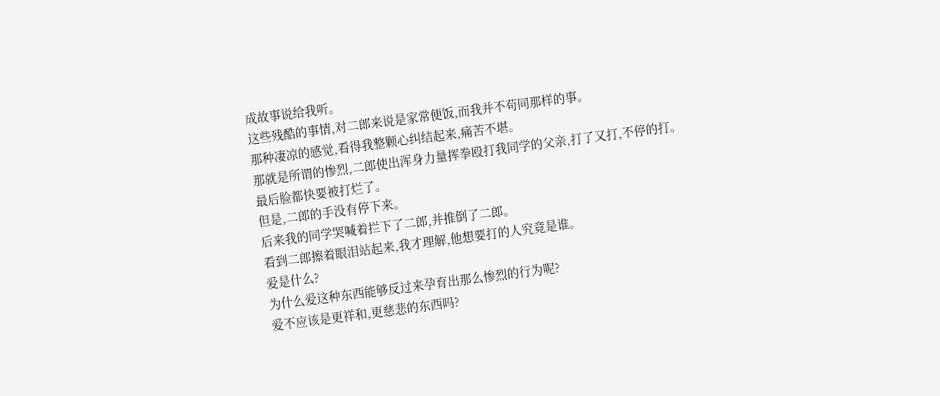成故事说给我听。
这些残酷的事情,对二郎来说是家常便饭,而我并不苟同那样的事。
那种凄凉的感觉,看得我整颗心纠结起来,痛苦不堪。
那就是所谓的惨烈,二郎使出浑身力量挥拳殴打我同学的父亲,打了又打,不停的打。
最后脸都快要被打烂了。
但是,二郎的手没有停下来。
后来我的同学哭喊着拦下了二郎,并推倒了二郎。
看到二郎擦着眼泪站起来,我才理解,他想要打的人究竟是谁。
爱是什么?
为什么爱这种东西能够反过来孕育出那么惨烈的行为呢?
爱不应该是更祥和,更慈悲的东西吗?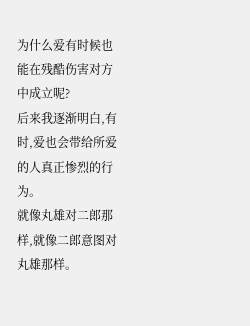为什么爱有时候也能在残酷伤害对方中成立呢?
后来我逐渐明白,有时,爱也会带给所爱的人真正惨烈的行为。
就像丸雄对二郎那样,就像二郎意图对丸雄那样。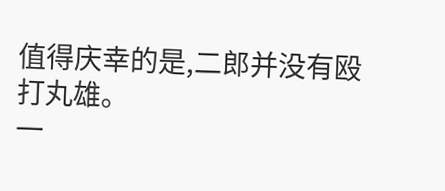值得庆幸的是,二郎并没有殴打丸雄。
一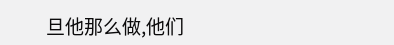旦他那么做,他们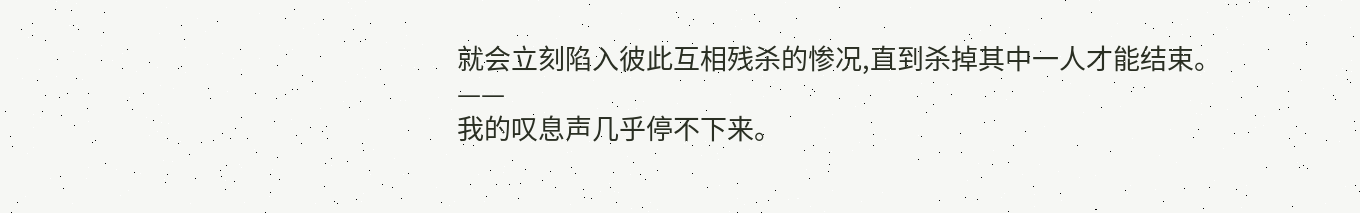就会立刻陷入彼此互相残杀的惨况,直到杀掉其中一人才能结束。
——
我的叹息声几乎停不下来。